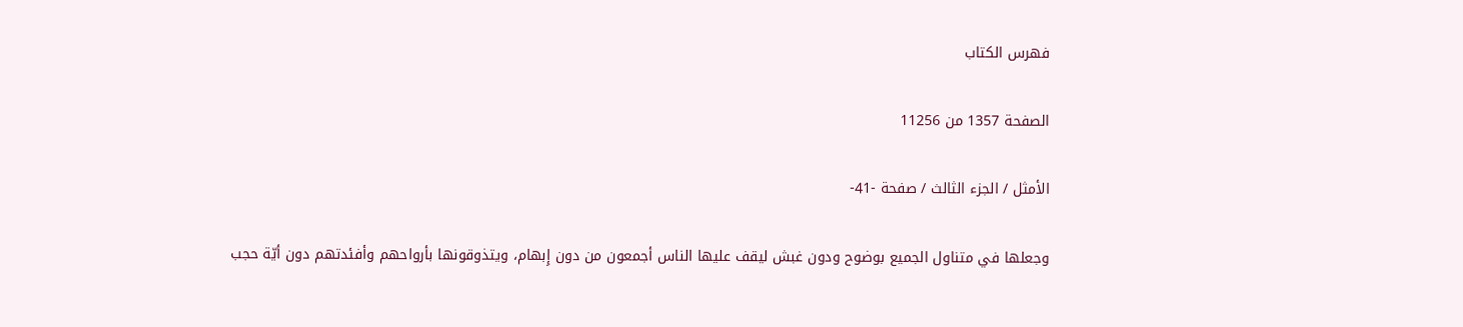فهرس الكتاب

الصفحة 1357 من 11256

الأمثل / الجزء الثالث / صفحة -41-

وجعلها في متناول الجميع بوضوح ودون غبش ليقف عليها الناس أجمعون من دون إِبهام، ويتذوقونها بأرواحهم وأفئدتهم دون أيّة حجب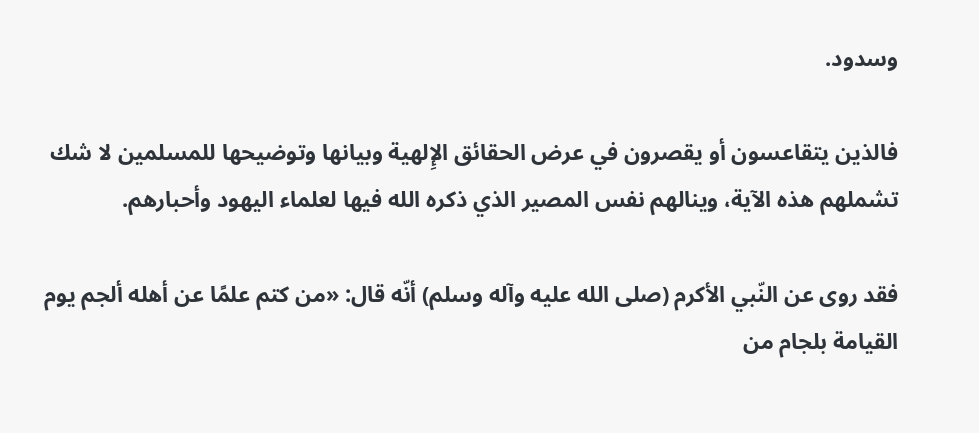وسدود.

فالذين يتقاعسون أو يقصرون في عرض الحقائق الإِلهية وبيانها وتوضيحها للمسلمين لا شك تشملهم هذه الآية، وينالهم نفس المصير الذي ذكره الله فيها لعلماء اليهود وأحبارهم.

فقد روى عن النّبي الأكرم (صلى الله عليه وآله وسلم) أنّه قال: «من كتم علمًا عن أهله ألجم يوم القيامة بلجام من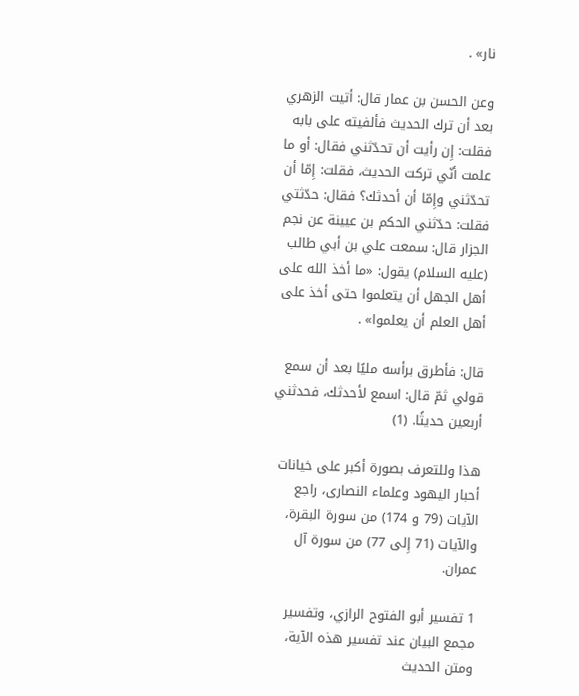نار» .

وعن الحسن بن عمار قال: أتيت الزهري بعد أن ترك الحديث فألفيته على بابه فقلت: إِن رأيت أن تحدّثني فقال: أو ما علمت أنّي تركت الحديث، فقلت: إِمّا أن تحدّثني وإِمّا أن أحدثك؟ فقال: حدّثتي فقلت: حدّثني الحكم بن عيينة عن نجم الجزار قال: سمعت علي بن أبي طالب (عليه السلام) يقول: «ما أخذ الله على أهل الجهل أن يتعلموا حتى أخذ على أهل العلم أن يعلموا» .

قال: فأطرق برأسه مليًا بعد أن سمع قولي ثمّ قال: اسمع لأحدثك، فحدثني أربعين حديثًا. (1)

هذا وللتعرف بصورة أكبر على خيانات أحبار اليهود وعلماء النصارى، راجع الآيات (79 و 174) من سورة البقرة، والآيات (71 إِلى 77) من سورة آل عمران.

1 تفسير أبو الفتوح الرازي، وتفسير مجمع البيان عند تفسير هذه الآية، ومتن الحديث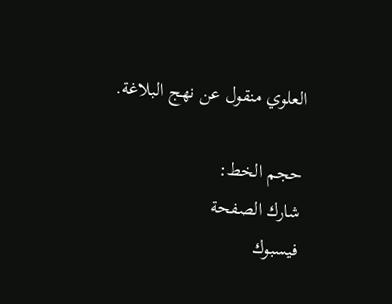العلوي منقول عن نهج البلاغة.

حجم الخط:
شارك الصفحة
فيسبوك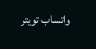واتساب تويتر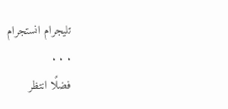تليجرام انستجرام
. . .
فضلًا انتظر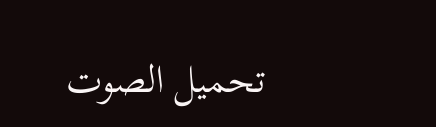تحميل الصوت